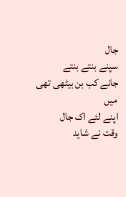جال
سپنے بنتے بنتے
جانے کب بن بیٹھی تھی میں
اپنے لئے اک جال
وقت نے شاید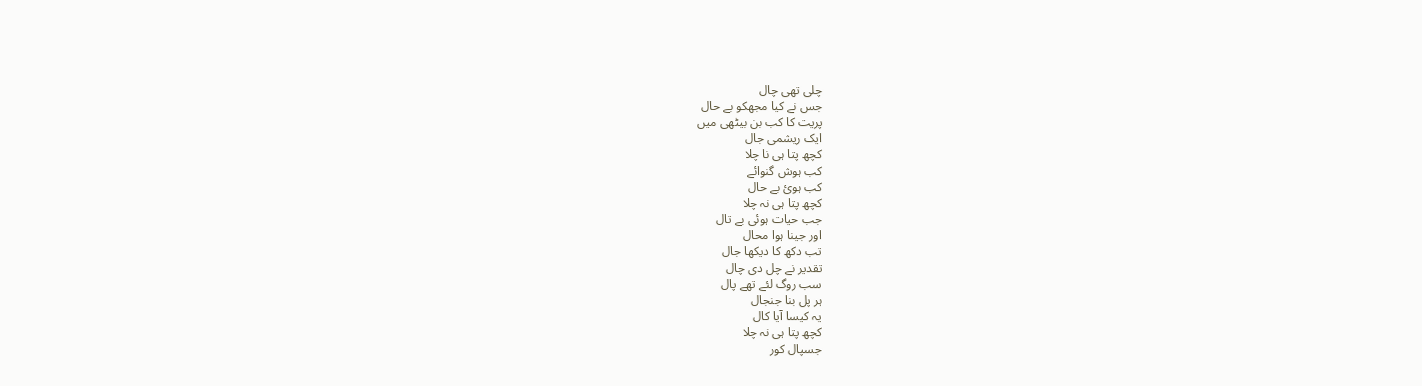چلی تھی چال
جس نے کیا مجھکو بے حال
پریت کا کب بن بیٹھی میں
ایک ریشمی جال
کچھ پتا ہی نا چلا
کب ہوش گنوائے
کب ہوئ بے حال
کچھ پتا ہی نہ چلا
جب حیات ہوئی بے تال
اور جینا ہوا محال
تب دکھ کا دیکھا جال
تقدیر نے چل دی چال
سب روگ لئے تھے پال
ہر پل بنا جنجال
یہ کیسا آیا کال
کچھ پتا ہی نہ چلا
جسپال کور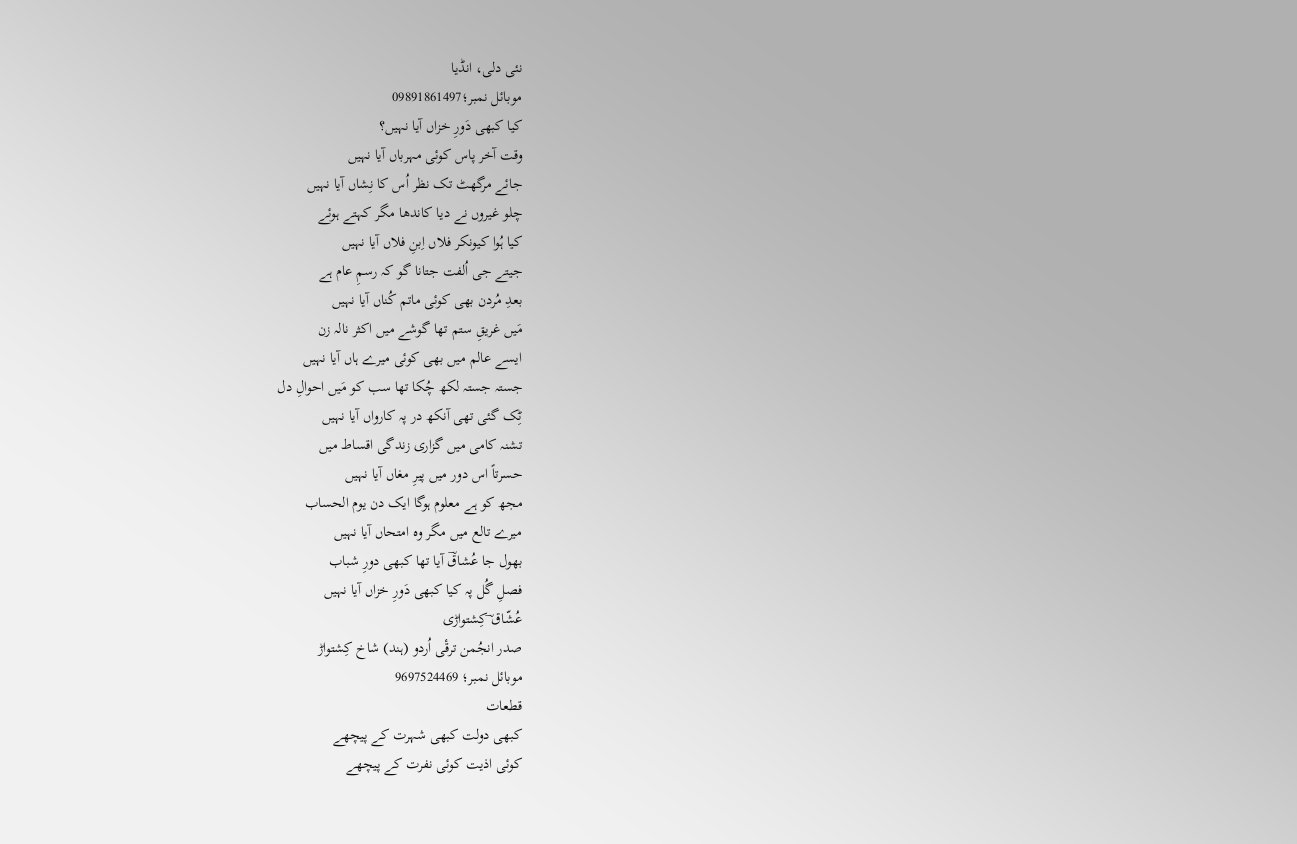نئی دلی، انڈیا
موبائل نمبر؛09891861497
کیا کبھی دَورِ خزاں آیا نہیں؟
وقت آخر پاس کوئی مہرباں آیا نہیں
جائے مرگھٹ تک نظر اُس کا نِشاں آیا نہیں
چلو غیروں نے دیا کاندھا مگر کہتے ہوئے
کیا ہُوا کیونکر فلاں اِبنِ فلاں آیا نہیں
جیتے جی اُلفت جتانا گو کہ رسمِ عام ہے
بعدِ مُردن بھی کوئی ماتم کُناں آیا نہیں
مَیں غریقِ ستم تھا گوشے میں اکثر نالہ زن
ایسے عالم میں بھی کوئی میرے ہاں آیا نہیں
جستہ جستہ لکھ چُکا تھا سب کو مَیں احوالِ دل
ٹِک گئی تھی آنکھ در پہ کارواں آیا نہیں
تشنہ کامی میں گزاری زندگی اقساط میں
حسرتاً اس دور میں پیرِ مغاں آیا نہیں
مجھ کو ہے معلوم ہوگا ایک دن یوم الحساب
میرے تالع میں مگر وہ امتحاں آیا نہیں
بھول جا عُشاقؔ آیا تھا کبھی دورِ شباب
فصلِ گُل پہ کیا کبھی دَورِ خزاں آیا نہیں
عُشّاق ؔکِشتواڑی
صدر انجُمن ترقٔی اُردو (ہند) شاخ کِشتواڑ
موبائل نمبر؛ 9697524469
قطعات
کبھی دولت کبھی شہرت کے پیچھے
کوئی اذیت کوئی نفرت کے پیچھے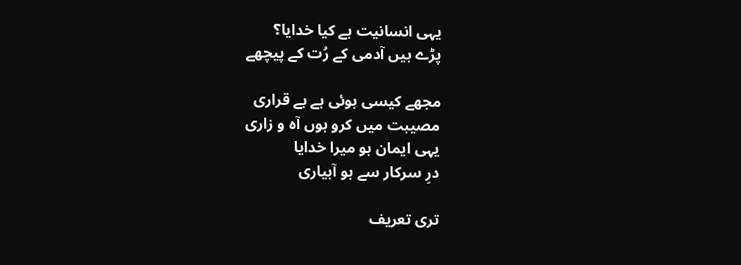یہی انسانیت ہے کیا خدایا؟
پڑے ہیں آدمی کے رُت کے پیچھے

مجھے کیسی ہوئی ہے بے قراری
مصیبت میں کرو ہوں آه و زاری
یہی ایمان ہو میرا خدایا
درِ سرکار سے ہو آبیاری

تری تعریف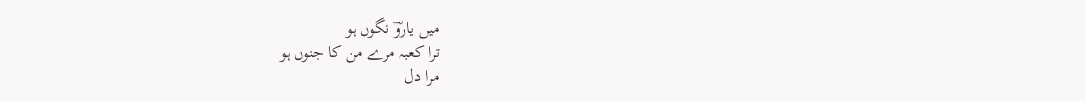میں یاروؔ نگوں ہو
ترا کعبہ مرے من کا جنوں ہو
مرا دل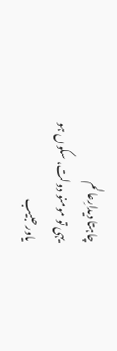چاہتا دیدارِعالم
یہی تو مومنو دولت، سکوں ہو
یاور حبیب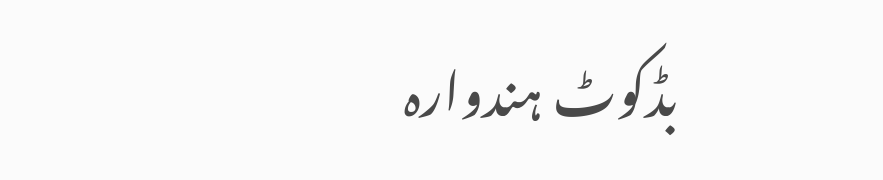بڈکوٹ ہندوارہ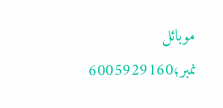موبائل نمبر؛6005929160